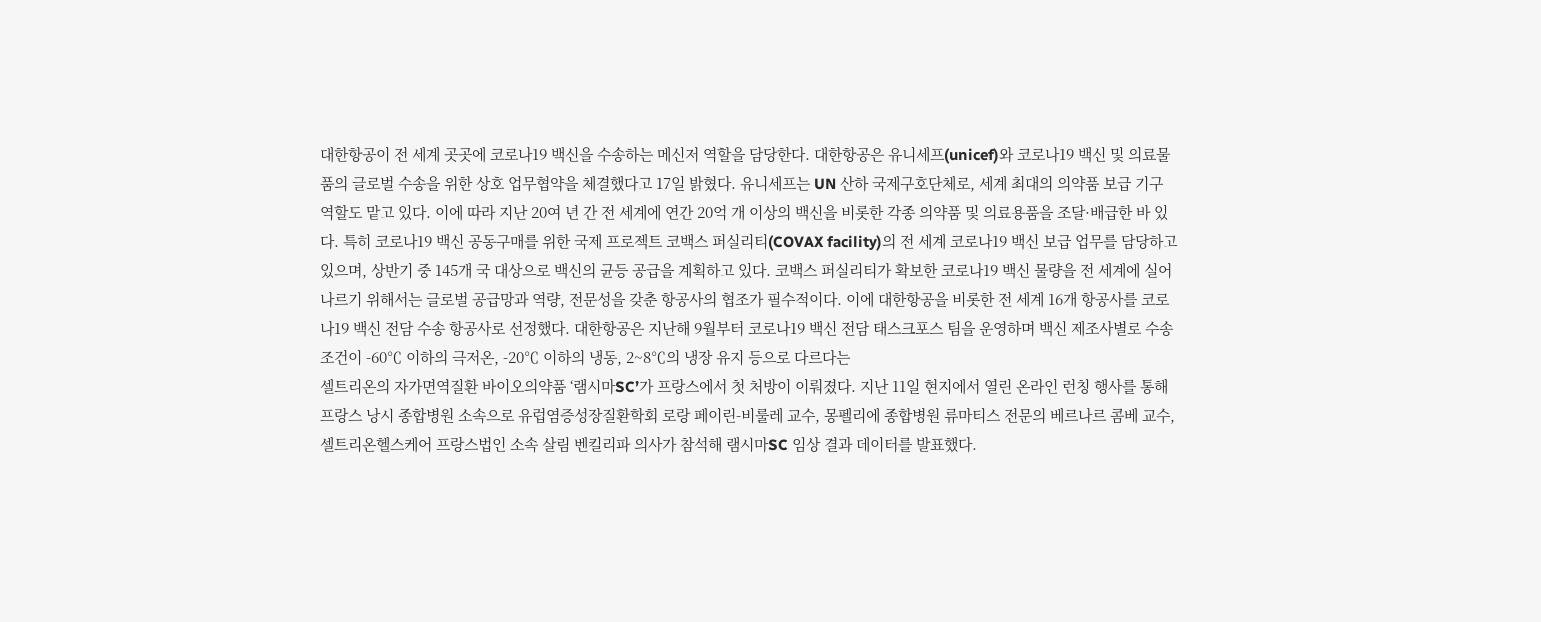대한항공이 전 세계 곳곳에 코로나19 백신을 수송하는 메신저 역할을 담당한다. 대한항공은 유니세프(unicef)와 코로나19 백신 및 의료물품의 글로벌 수송을 위한 상호 업무협약을 체결했다고 17일 밝혔다. 유니세프는 UN 산하 국제구호단체로, 세계 최대의 의약품 보급 기구 역할도 맡고 있다. 이에 따라 지난 20여 년 간 전 세계에 연간 20억 개 이상의 백신을 비롯한 각종 의약품 및 의료용품을 조달·배급한 바 있다. 특히 코로나19 백신 공동구매를 위한 국제 프로젝트 코백스 퍼실리티(COVAX facility)의 전 세계 코로나19 백신 보급 업무를 담당하고 있으며, 상반기 중 145개 국 대상으로 백신의 균등 공급을 계획하고 있다. 코백스 퍼실리티가 확보한 코로나19 백신 물량을 전 세계에 실어 나르기 위해서는 글로벌 공급망과 역량, 전문성을 갖춘 항공사의 협조가 필수적이다. 이에 대한항공을 비롯한 전 세계 16개 항공사를 코로나19 백신 전담 수송 항공사로 선정했다. 대한항공은 지난해 9월부터 코로나19 백신 전담 태스크포스 팀을 운영하며 백신 제조사별로 수송 조건이 -60℃ 이하의 극저온, -20℃ 이하의 냉동, 2~8℃의 냉장 유지 등으로 다르다는
셀트리온의 자가면역질환 바이오의약품 ‘램시마SC’가 프랑스에서 첫 처방이 이뤄졌다. 지난 11일 현지에서 열린 온라인 런칭 행사를 통해 프랑스 낭시 종합병원 소속으로 유럽염증성장질환학회 로랑 페이린-비룰레 교수, 몽펠리에 종합병원 류마티스 전문의 베르나르 콤베 교수, 셀트리온헬스케어 프랑스법인 소속 살림 벤킬리파 의사가 참석해 램시마SC 임상 결과 데이터를 발표했다.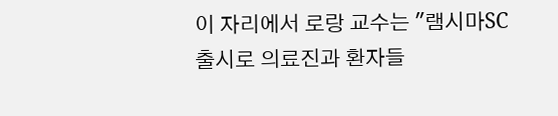이 자리에서 로랑 교수는 "램시마SC 출시로 의료진과 환자들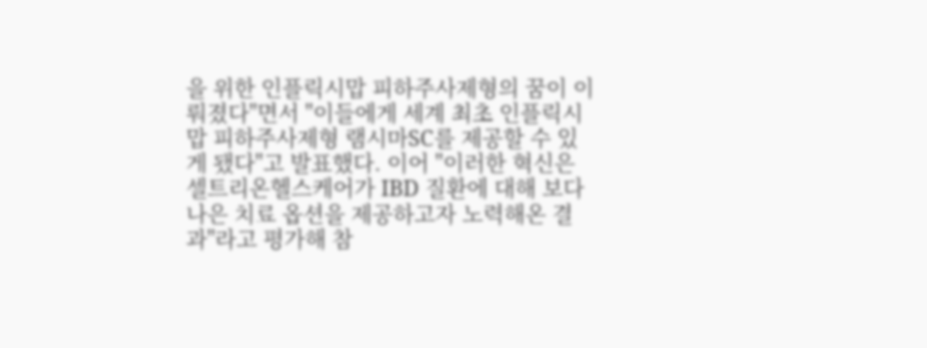을 위한 인플릭시맙 피하주사제형의 꿈이 이뤄졌다"면서 "이들에게 세계 최초 인플릭시맙 피하주사제형 램시마SC를 제공할 수 있게 됐다"고 발표했다. 이어 "이러한 혁신은 셀트리온헬스케어가 IBD 질환에 대해 보다 나은 치료 옵션을 제공하고자 노력해온 결과"라고 평가해 참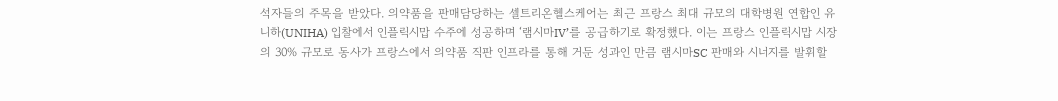석자들의 주목을 받았다. 의약품을 판매담당하는 셀트리온헬스케어는 최근 프랑스 최대 규모의 대학병원 연합인 유니하(UNIHA) 입찰에서 인플릭시맙 수주에 성공하며 ‘램시마IV’를 공급하기로 확정했다. 이는 프랑스 인플릭시맙 시장의 30% 규모로 동사가 프랑스에서 의약품 직판 인프라를 통해 거둔 성과인 만큼 램시마SC 판매와 시너지를 발휘할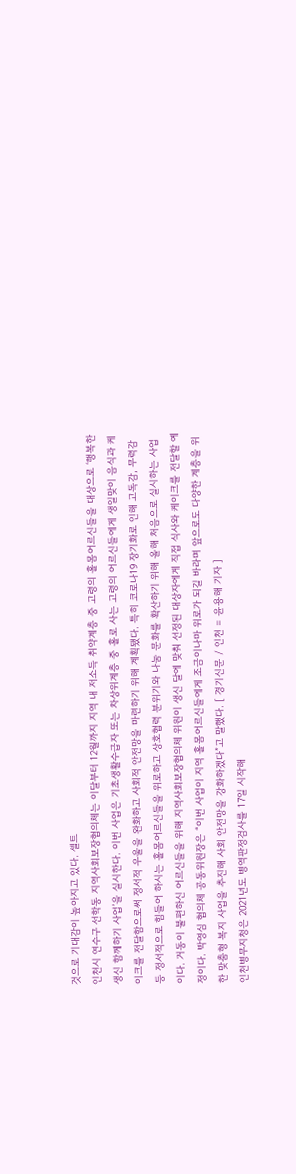것으로 기대감이 높아지고 있다. 셀트
인천시 연수구 선학동 지역사회보장협의체는 이달부터 12월까지 지역 내 저소득 취약계층 중 고령의 홀몸어르신들을 대상으로 ‘행복한 생신 함께하기 사업’을 실시한다. 이번 사업은 기초생활수급자 또는 차상위계층 중 홀로 사는 고령의 어르신들에게 생일맞이 음식과 케이크를 전달함으로써 정서적 우울을 완화하고 사회적 안전망을 마련하기 위해 계획됐다. 특히 코로나19 장기화로 인해 고독감, 무력감 등 정서적으로 힘들어 하시는 홀몸어르신들을 위로하고 상호협력 분위기와 나눔 문화를 확산하기 위해 올해 처음으로 실시하는 사업이다. 거동이 불편하신 어르신들을 위해 지역사회보장협의체 위원이 생신 달에 맞춰 선정된 대상자에게 직접 식사와 케이크를 전달할 예정이다. 박영심 협의체 공동위원장은 “이번 사업이 지역 홀몸어르신들에게 조금이나마 위로가 되길 바라며 앞으로도 다양한 계층을 위한 맞춤형 복지 사업을 추진해 사회 안전망을 강화하겠다”고 말했다. [ 경기신문 / 인천 = 윤용해 기자 ]
인천병무지청은 2021년도 병역판정검사를 17일 시작해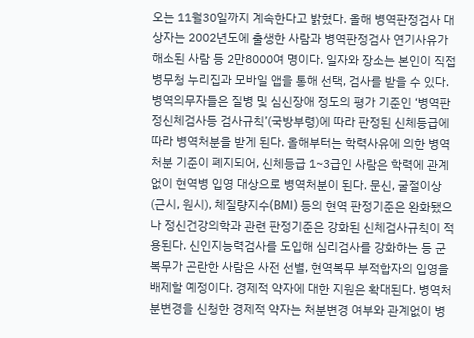오는 11월30일까지 계속한다고 밝혔다. 올해 병역판정검사 대상자는 2002년도에 출생한 사람과 병역판정검사 연기사유가 해소된 사람 등 2만8000여 명이다. 일자와 장소는 본인이 직접 병무청 누리집과 모바일 앱을 통해 선택, 검사를 받을 수 있다. 병역의무자들은 질병 및 심신장애 정도의 평가 기준인 ‘병역판정신체검사등 검사규칙’(국방부령)에 따라 판정된 신체등급에 따라 병역처분을 받게 된다. 올해부터는 학력사유에 의한 병역처분 기준이 폐지되어, 신체등급 1~3급인 사람은 학력에 관계 없이 현역병 입영 대상으로 병역처분이 된다. 문신, 굴절이상(근시, 원시), 체질량지수(BMI) 등의 현역 판정기준은 완화됐으나 정신건강의학과 관련 판정기준은 강화된 신체검사규칙이 적용된다. 신인지능력검사를 도입해 심리검사를 강화하는 등 군복무가 곤란한 사람은 사전 선별, 현역복무 부적합자의 입영을 배제할 예정이다. 경제적 약자에 대한 지원은 확대된다. 병역처분변경을 신청한 경제적 약자는 처분변경 여부와 관계없이 병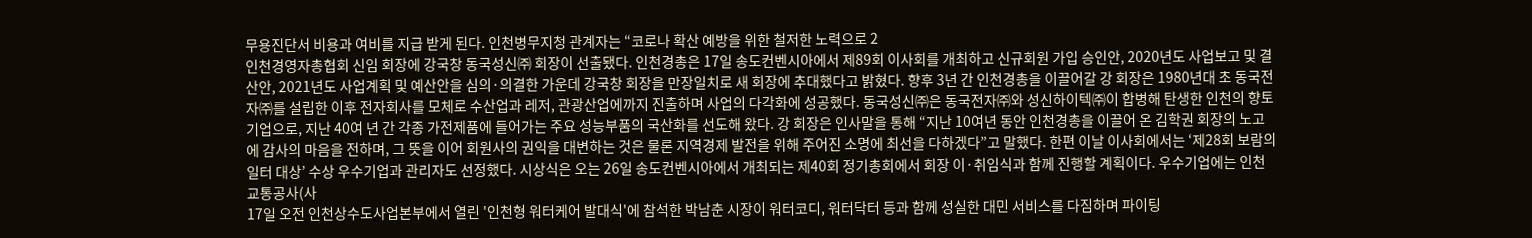무용진단서 비용과 여비를 지급 받게 된다. 인천병무지청 관계자는 “코로나 확산 예방을 위한 철저한 노력으로 2
인천경영자총협회 신임 회장에 강국창 동국성신㈜ 회장이 선출됐다. 인천경총은 17일 송도컨벤시아에서 제89회 이사회를 개최하고 신규회원 가입 승인안, 2020년도 사업보고 및 결산안, 2021년도 사업계획 및 예산안을 심의·의결한 가운데 강국창 회장을 만장일치로 새 회장에 추대했다고 밝혔다. 향후 3년 간 인천경총을 이끌어갈 강 회장은 1980년대 초 동국전자㈜를 설립한 이후 전자회사를 모체로 수산업과 레저, 관광산업에까지 진출하며 사업의 다각화에 성공했다. 동국성신㈜은 동국전자㈜와 성신하이텍㈜이 합병해 탄생한 인천의 향토기업으로, 지난 40여 년 간 각종 가전제품에 들어가는 주요 성능부품의 국산화를 선도해 왔다. 강 회장은 인사말을 통해 “지난 10여년 동안 인천경총을 이끌어 온 김학권 회장의 노고에 감사의 마음을 전하며, 그 뜻을 이어 회원사의 권익을 대변하는 것은 물론 지역경제 발전을 위해 주어진 소명에 최선을 다하겠다”고 말했다. 한편 이날 이사회에서는 ‘제28회 보람의 일터 대상’ 수상 우수기업과 관리자도 선정했다. 시상식은 오는 26일 송도컨벤시아에서 개최되는 제40회 정기총회에서 회장 이·취임식과 함께 진행할 계획이다. 우수기업에는 인천교통공사(사
17일 오전 인천상수도사업본부에서 열린 '인천형 워터케어 발대식'에 참석한 박남춘 시장이 워터코디, 워터닥터 등과 함께 성실한 대민 서비스를 다짐하며 파이팅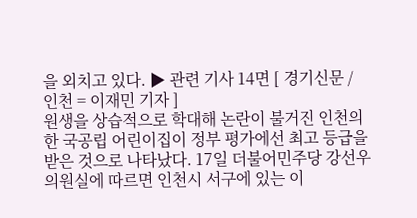을 외치고 있다. ▶ 관련 기사 14면 [ 경기신문 / 인천 = 이재민 기자 ]
원생을 상습적으로 학대해 논란이 불거진 인천의 한 국공립 어린이집이 정부 평가에선 최고 등급을 받은 것으로 나타났다. 17일 더불어민주당 강선우 의원실에 따르면 인천시 서구에 있는 이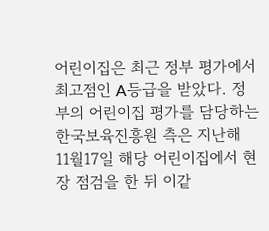어린이집은 최근 정부 평가에서 최고점인 A등급을 받았다. 정부의 어린이집 평가를 담당하는 한국보육진흥원 측은 지난해 11월17일 해당 어린이집에서 현장 점검을 한 뒤 이같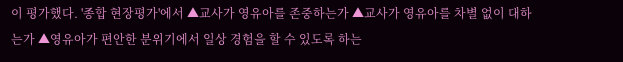이 평가했다. '종합 현장평가'에서 ▲교사가 영유아를 존중하는가 ▲교사가 영유아를 차별 없이 대하는가 ▲영유아가 편안한 분위기에서 일상 경험을 할 수 있도록 하는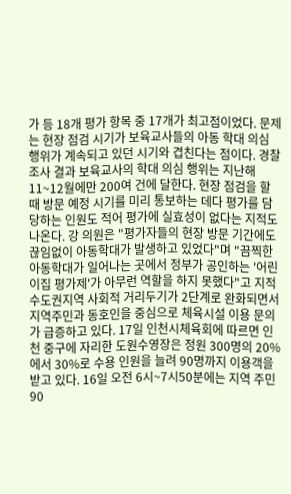가 등 18개 평가 항목 중 17개가 최고점이었다. 문제는 현장 점검 시기가 보육교사들의 아동 학대 의심 행위가 계속되고 있던 시기와 겹친다는 점이다. 경찰 조사 결과 보육교사의 학대 의심 행위는 지난해 11~12월에만 200여 건에 달한다. 현장 점검을 할 때 방문 예정 시기를 미리 통보하는 데다 평가를 담당하는 인원도 적어 평가에 실효성이 없다는 지적도 나온다. 강 의원은 "평가자들의 현장 방문 기간에도 끊임없이 아동학대가 발생하고 있었다"며 "끔찍한 아동학대가 일어나는 곳에서 정부가 공인하는 '어린이집 평가제'가 아무런 역할을 하지 못했다"고 지적
수도권지역 사회적 거리두기가 2단계로 완화되면서 지역주민과 동호인을 중심으로 체육시설 이용 문의가 급증하고 있다. 17일 인천시체육회에 따르면 인천 중구에 자리한 도원수영장은 정원 300명의 20%에서 30%로 수용 인원을 늘려 90명까지 이용객을 받고 있다. 16일 오전 6시~7시50분에는 지역 주민 90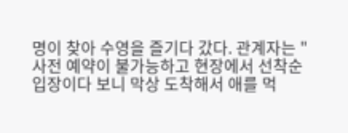명이 찾아 수영을 즐기다 갔다. 관계자는 "사전 예약이 불가능하고 현장에서 선착순 입장이다 보니 막상 도착해서 애를 먹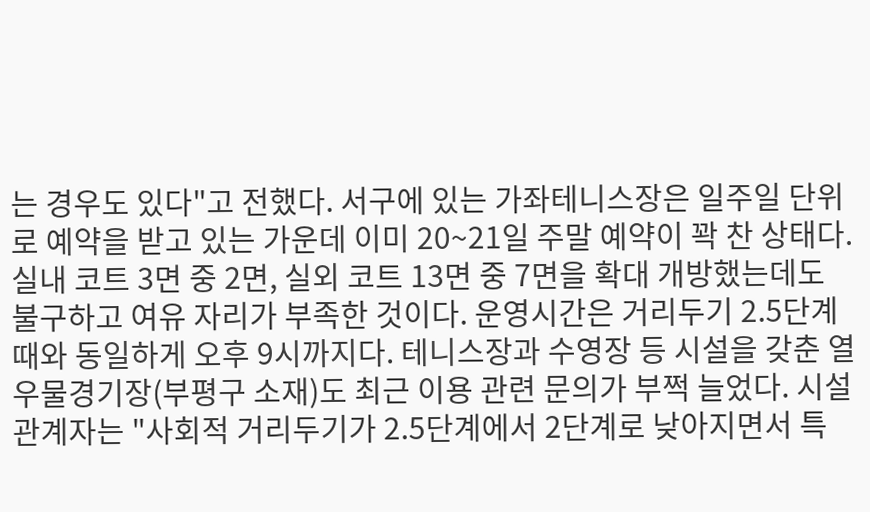는 경우도 있다"고 전했다. 서구에 있는 가좌테니스장은 일주일 단위로 예약을 받고 있는 가운데 이미 20~21일 주말 예약이 꽉 찬 상태다. 실내 코트 3면 중 2면, 실외 코트 13면 중 7면을 확대 개방했는데도 불구하고 여유 자리가 부족한 것이다. 운영시간은 거리두기 2.5단계 때와 동일하게 오후 9시까지다. 테니스장과 수영장 등 시설을 갖춘 열우물경기장(부평구 소재)도 최근 이용 관련 문의가 부쩍 늘었다. 시설 관계자는 "사회적 거리두기가 2.5단계에서 2단계로 낮아지면서 특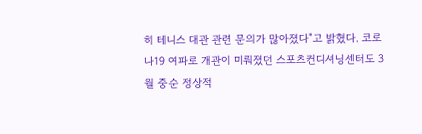히 테니스 대관 관련 문의가 많아졌다"고 밝혔다. 코로나19 여파로 개관이 미뤄졌던 스포츠컨디셔닝센터도 3월 중순 정상적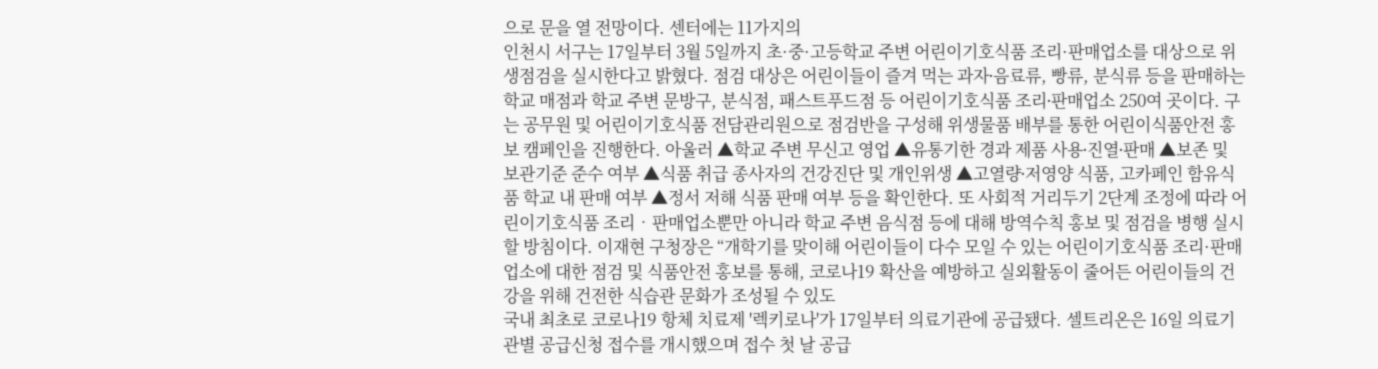으로 문을 열 전망이다. 센터에는 11가지의
인천시 서구는 17일부터 3월 5일까지 초·중·고등학교 주변 어린이기호식품 조리·판매업소를 대상으로 위생점검을 실시한다고 밝혔다. 점검 대상은 어린이들이 즐겨 먹는 과자ᐧ음료류, 빵류, 분식류 등을 판매하는 학교 매점과 학교 주변 문방구, 분식점, 패스트푸드점 등 어린이기호식품 조리ᐧ판매업소 250여 곳이다. 구는 공무원 및 어린이기호식품 전담관리원으로 점검반을 구성해 위생물품 배부를 통한 어린이식품안전 홍보 캠페인을 진행한다. 아울러 ▲학교 주변 무신고 영업 ▲유통기한 경과 제품 사용ᐧ진열ᐧ판매 ▲보존 및 보관기준 준수 여부 ▲식품 취급 종사자의 건강진단 및 개인위생 ▲고열량ᐧ저영양 식품, 고카페인 함유식품 학교 내 판매 여부 ▲정서 저해 식품 판매 여부 등을 확인한다. 또 사회적 거리두기 2단계 조정에 따라 어린이기호식품 조리‧판매업소뿐만 아니라 학교 주변 음식점 등에 대해 방역수칙 홍보 및 점검을 병행 실시할 방침이다. 이재현 구청장은 “개학기를 맞이해 어린이들이 다수 모일 수 있는 어린이기호식품 조리·판매업소에 대한 점검 및 식품안전 홍보를 통해, 코로나19 확산을 예방하고 실외활동이 줄어든 어린이들의 건강을 위해 건전한 식습관 문화가 조성될 수 있도
국내 최초로 코로나19 항체 치료제 '렉키로나'가 17일부터 의료기관에 공급됐다. 셀트리온은 16일 의료기관별 공급신청 접수를 개시했으며 접수 첫 날 공급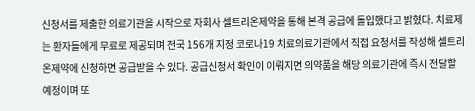신청서를 제출한 의료기관을 시작으로 자회사 셀트리온제약을 통해 본격 공급에 돌입했다고 밝혔다. 치료제는 환자들에게 무료로 제공되며 전국 156개 지정 코로나19 치료의료기관에서 직접 요청서를 작성해 셀트리온제약에 신청하면 공급받을 수 있다. 공급신청서 확인이 이뤄지면 의약품을 해당 의료기관에 즉시 전달할 예정이며 또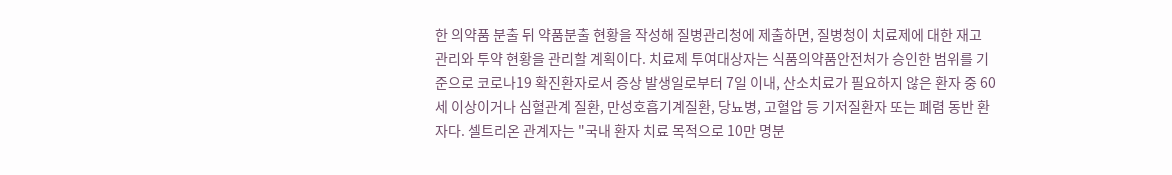한 의약품 분출 뒤 약품분출 현황을 작성해 질병관리청에 제출하면, 질병청이 치료제에 대한 재고 관리와 투약 현황을 관리할 계획이다. 치료제 투여대상자는 식품의약품안전처가 승인한 범위를 기준으로 코로나19 확진환자로서 증상 발생일로부터 7일 이내, 산소치료가 필요하지 않은 환자 중 60세 이상이거나 심혈관계 질환, 만성호흡기계질환, 당뇨병, 고혈압 등 기저질환자 또는 폐렴 동반 환자다. 셀트리온 관계자는 "국내 환자 치료 목적으로 10만 명분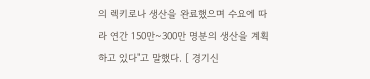의 렉키로나 생산을 완료했으며 수요에 따라 연간 150만~300만 명분의 생산을 계획하고 있다"고 말했다. [ 경기신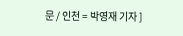문 / 인천 = 박영재 기자 ]